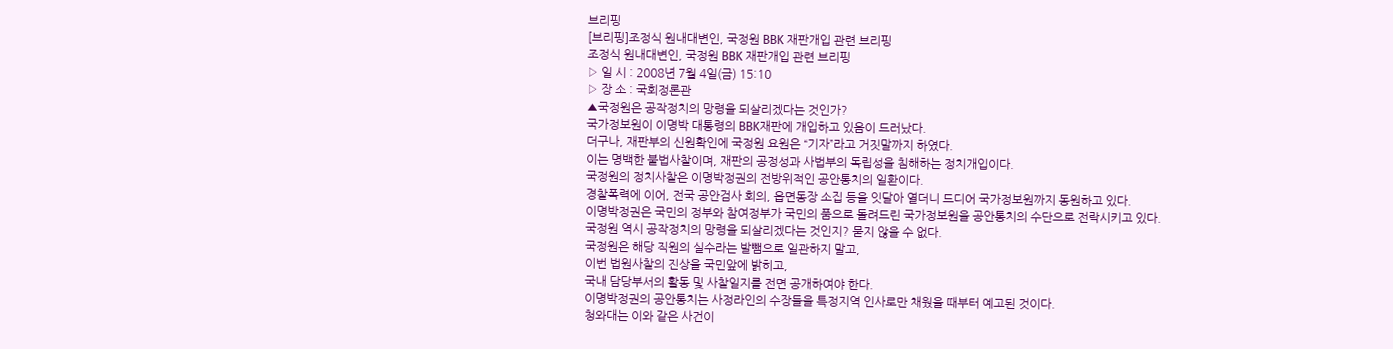브리핑
[브리핑]조정식 원내대변인, 국정원 BBK 재판개입 관련 브리핑
조정식 원내대변인, 국정원 BBK 재판개입 관련 브리핑
▷ 일 시 : 2008년 7월 4일(금) 15:10
▷ 장 소 : 국회정론관
▲국정원은 공작정치의 망령을 되살리겠다는 것인가?
국가정보원이 이명박 대통령의 BBK재판에 개입하고 있음이 드러났다.
더구나, 재판부의 신원확인에 국정원 요원은 “기자”라고 거짓말까지 하였다.
이는 명백한 불법사찰이며, 재판의 공정성과 사법부의 독립성을 침해하는 정치개입이다.
국정원의 정치사찰은 이명박정권의 전방위적인 공안통치의 일환이다.
경찰폭력에 이어, 전국 공안검사 회의, 읍면동장 소집 등을 잇달아 열더니 드디어 국가정보원까지 동원하고 있다.
이명박정권은 국민의 정부와 참여정부가 국민의 품으로 돌려드린 국가정보원을 공안통치의 수단으로 전락시키고 있다.
국정원 역시 공작정치의 망령을 되살리겠다는 것인지? 묻지 않을 수 없다.
국정원은 해당 직원의 실수라는 발뺌으로 일관하지 말고,
이번 법원사찰의 진상을 국민앞에 밝히고,
국내 담당부서의 활동 및 사찰일지를 전면 공개하여야 한다.
이명박정권의 공안통치는 사정라인의 수장들을 특정지역 인사로만 채웠을 때부터 예고된 것이다.
청와대는 이와 같은 사건이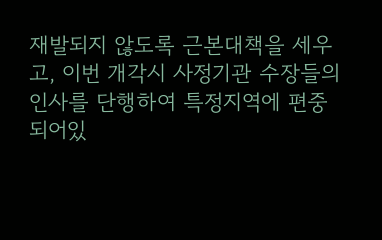재발되지 않도록 근본대책을 세우고, 이번 개각시 사정기관 수장들의 인사를 단행하여 특정지역에 편중되어있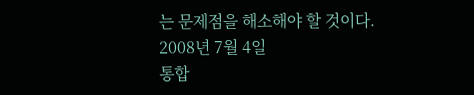는 문제점을 해소해야 할 것이다.
2008년 7월 4일
통합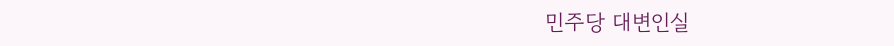민주당 대변인실